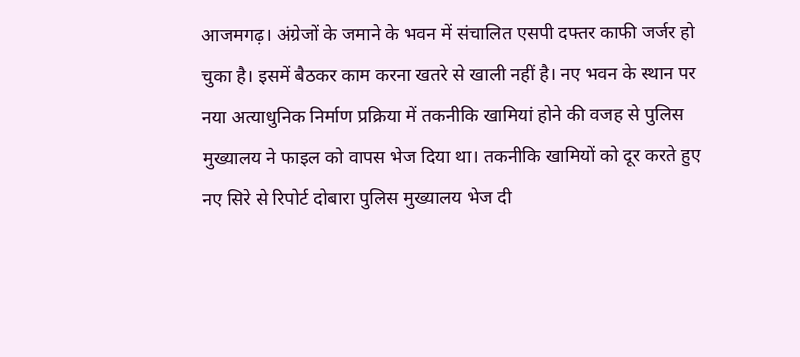आजमगढ़। अंग्रेजों के जमाने के भवन में संचालित एसपी दफ्तर काफी जर्जर हो चुका है। इसमें बैठकर काम करना खतरे से खाली नहीं है। नए भवन के स्थान पर नया अत्याधुनिक निर्माण प्रक्रिया में तकनीकि खामियां होने की वजह से पुलिस मुख्यालय ने फाइल को वापस भेज दिया था। तकनीकि खामियों को दूर करते हुए नए सिरे से रिपोर्ट दोबारा पुलिस मुख्यालय भेज दी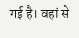गई है। वहां से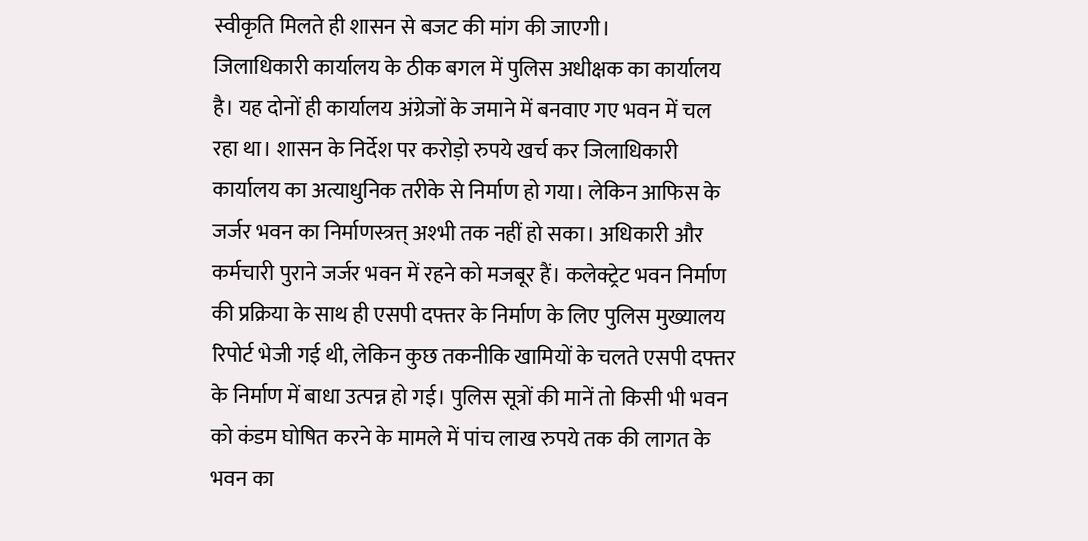स्वीकृति मिलते ही शासन से बजट की मांग की जाएगी।
जिलाधिकारी कार्यालय के ठीक बगल में पुलिस अधीक्षक का कार्यालय है। यह दोनों ही कार्यालय अंग्रेजों के जमाने में बनवाए गए भवन में चल रहा था। शासन के निर्देश पर करोड़ो रुपये खर्च कर जिलाधिकारी कार्यालय का अत्याधुनिक तरीके से निर्माण हो गया। लेकिन आफिस के जर्जर भवन का निर्माणस्त्रत्त् अश्भी तक नहीं हो सका। अधिकारी और कर्मचारी पुराने जर्जर भवन में रहने को मजबूर हैं। कलेक्ट्रेट भवन निर्माण की प्रक्रिया के साथ ही एसपी दफ्तर के निर्माण के लिए पुलिस मुख्यालय रिपोर्ट भेजी गई थी, लेकिन कुछ तकनीकि खामियों के चलते एसपी दफ्तर के निर्माण में बाधा उत्पन्न हो गई। पुलिस सूत्रों की मानें तो किसी भी भवन को कंडम घोषित करने के मामले में पांच लाख रुपये तक की लागत के भवन का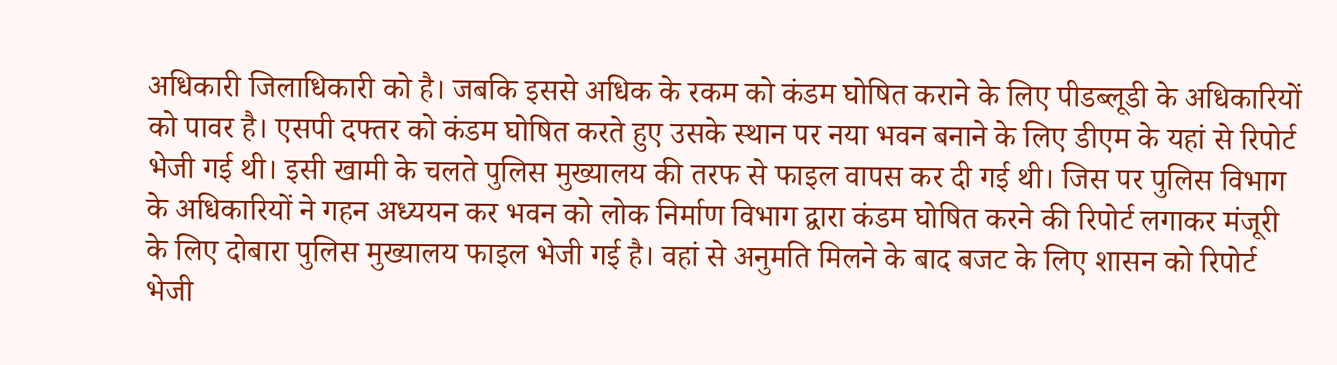अधिकारी जिलाधिकारी को है। जबकि इससे अधिक के रकम को कंडम घोषित कराने के लिए पीडब्लूडी के अधिकारियों को पावर है। एसपी दफ्तर को कंडम घोषित करते हुए उसके स्थान पर नया भवन बनाने के लिए डीएम के यहां से रिपोर्ट भेजी गई थी। इसी खामी के चलते पुलिस मुख्यालय की तरफ से फाइल वापस कर दी गई थी। जिस पर पुलिस विभाग के अधिकारियों ने गहन अध्ययन कर भवन को लोक निर्माण विभाग द्वारा कंडम घोषित करने की रिपोर्ट लगाकर मंजूरी के लिए दोबारा पुलिस मुख्यालय फाइल भेजी गई है। वहां से अनुमति मिलने के बाद बजट के लिए शासन को रिपोर्ट भेजी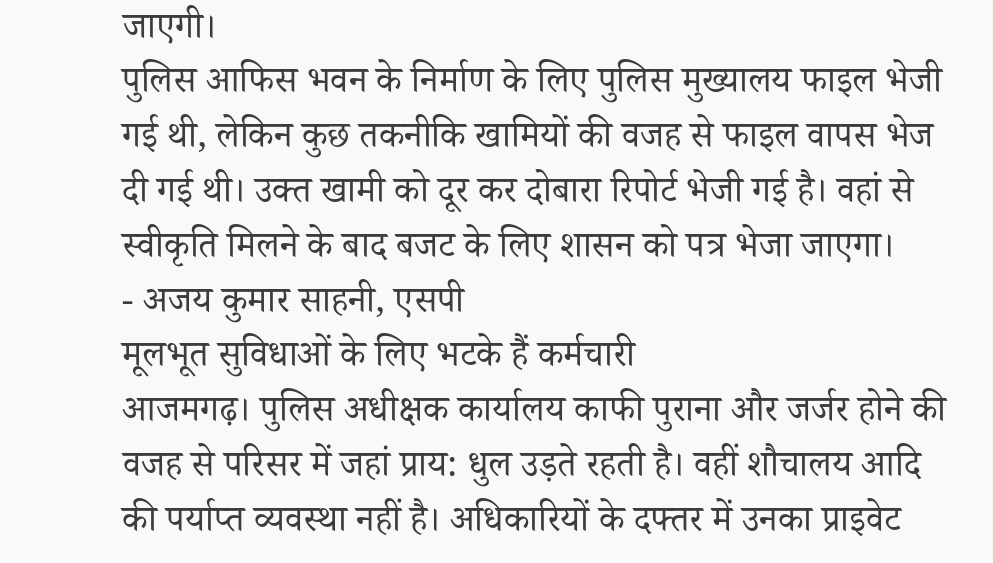जाएगी।
पुलिस आफिस भवन के निर्माण के लिए पुलिस मुख्यालय फाइल भेजी गई थी, लेकिन कुछ तकनीकि खामियों की वजह से फाइल वापस भेज दी गई थी। उक्त खामी को दूर कर दोबारा रिपोर्ट भेजी गई है। वहां से स्वीकृति मिलने के बाद बजट के लिए शासन को पत्र भेजा जाएगा।
- अजय कुमार साहनी, एसपी
मूलभूत सुविधाओं के लिए भटके हैं कर्मचारी
आजमगढ़। पुलिस अधीक्षक कार्यालय काफी पुराना और जर्जर होने की वजह से परिसर में जहां प्राय: धुल उड़ते रहती है। वहीं शौचालय आदि की पर्याप्त व्यवस्था नहीं है। अधिकारियों के दफ्तर में उनका प्राइवेट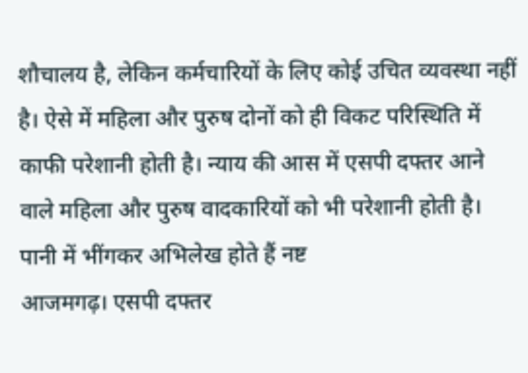शौचालय है, लेकिन कर्मचारियों के लिए कोई उचित व्यवस्था नहीं है। ऐसे में महिला और पुरुष दोनों को ही विकट परिस्थिति में काफी परेशानी होती है। न्याय की आस में एसपी दफ्तर आने वाले महिला और पुरुष वादकारियों को भी परेशानी होती है।
पानी में भींगकर अभिलेख होते हैं नष्ट
आजमगढ़। एसपी दफ्तर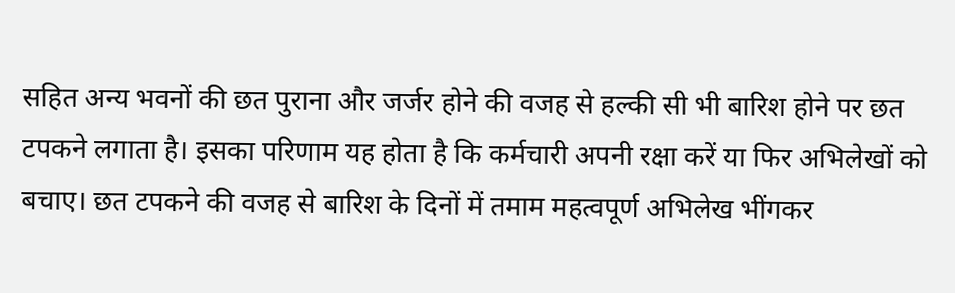सहित अन्य भवनों की छत पुराना और जर्जर होने की वजह से हल्की सी भी बारिश होने पर छत टपकने लगाता है। इसका परिणाम यह होता है कि कर्मचारी अपनी रक्षा करें या फिर अभिलेखों को बचाए। छत टपकने की वजह से बारिश के दिनों में तमाम महत्वपूर्ण अभिलेख भींगकर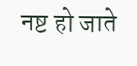नष्ट हो जाते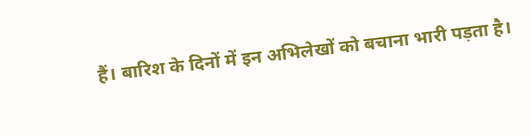हैं। बारिश के दिनों में इन अभिलेखों को बचाना भारी पड़ता है।